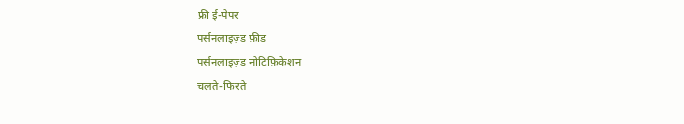फ्री ई-पेपर
पर्सनलाइज़्ड फ़ीड
पर्सनलाइज़्ड नोटिफ़िकेशन
चलते-फिरते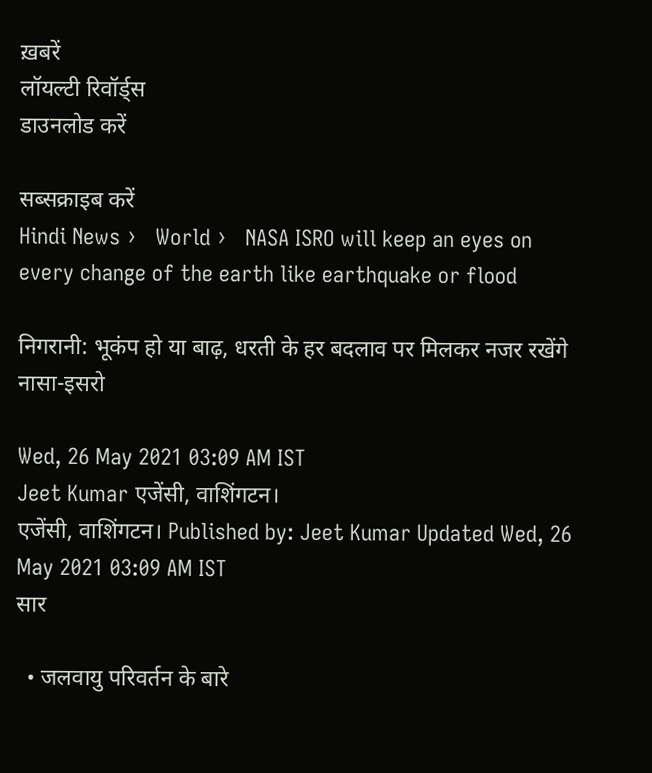ख़बरें
लॉयल्टी रिवॉर्ड्स
डाउनलोड करें

सब्सक्राइब करें
Hindi News ›   World ›   NASA ISRO will keep an eyes on every change of the earth like earthquake or flood

निगरानी: भूकंप हो या बाढ़, धरती के हर बदलाव पर मिलकर नजर रखेंगे नासा-इसरो

Wed, 26 May 2021 03:09 AM IST
Jeet Kumar एजेंसी, वाशिंगटन।
एजेंसी, वाशिंगटन। Published by: Jeet Kumar Updated Wed, 26 May 2021 03:09 AM IST
सार

  • जलवायु परिवर्तन के बारे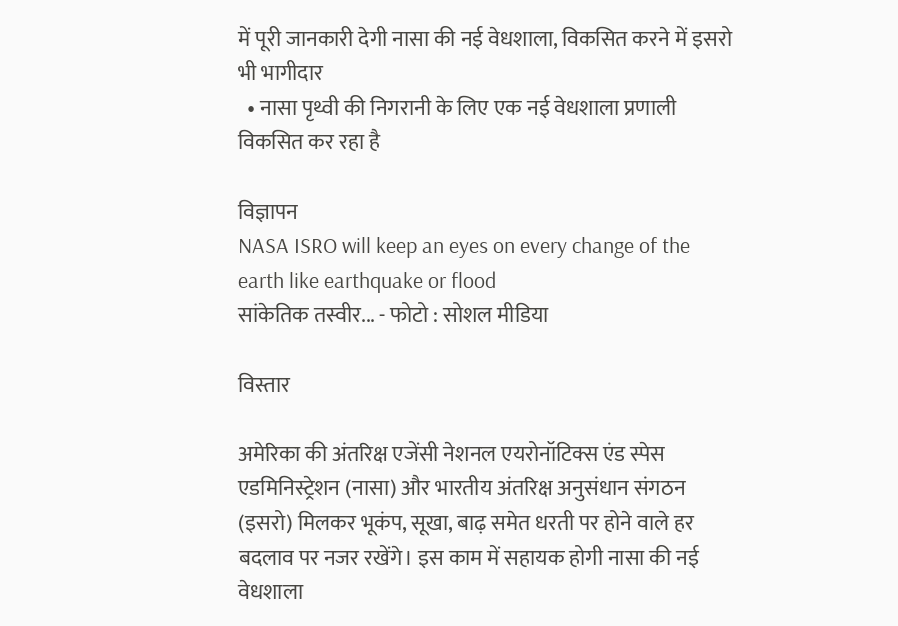में पूरी जानकारी देगी नासा की नई वेधशाला, विकसित करने में इसरो भी भागीदार
  • नासा पृथ्वी की निगरानी के लिए एक नई वेधशाला प्रणाली विकसित कर रहा है

विज्ञापन
NASA ISRO will keep an eyes on every change of the earth like earthquake or flood
सांकेतिक तस्वीर... - फोटो : सोशल मीडिया

विस्तार

अमेरिका की अंतरिक्ष एजेंसी नेशनल एयरोनॉटिक्स एंड स्पेस एडमिनिस्ट्रेशन (नासा) और भारतीय अंतरिक्ष अनुसंधान संगठन (इसरो) मिलकर भूकंप, सूखा, बाढ़ समेत धरती पर होने वाले हर बदलाव पर नजर रखेंगे। इस काम में सहायक होगी नासा की नई वेधशाला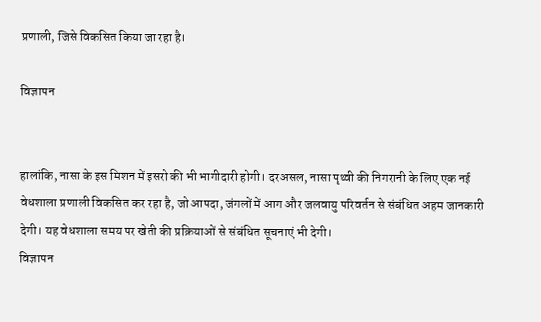प्रणाली, जिसे विकसित किया जा रहा है।

विज्ञापन


हालांकि, नासा के इस मिशन में इसरो की भी भागीदारी होगी। दरअसल, नासा पृथ्वी की निगरानी के लिए एक नई वेधशाला प्रणाली विकसित कर रहा है, जो आपदा, जंगलों में आग और जलवायु परिवर्तन से संबंधित अहम जानकारी देगी। यह वेधशाला समय पर खेती की प्रक्रियाओं से संबंधित सूचनाएं भी देगी।
विज्ञापन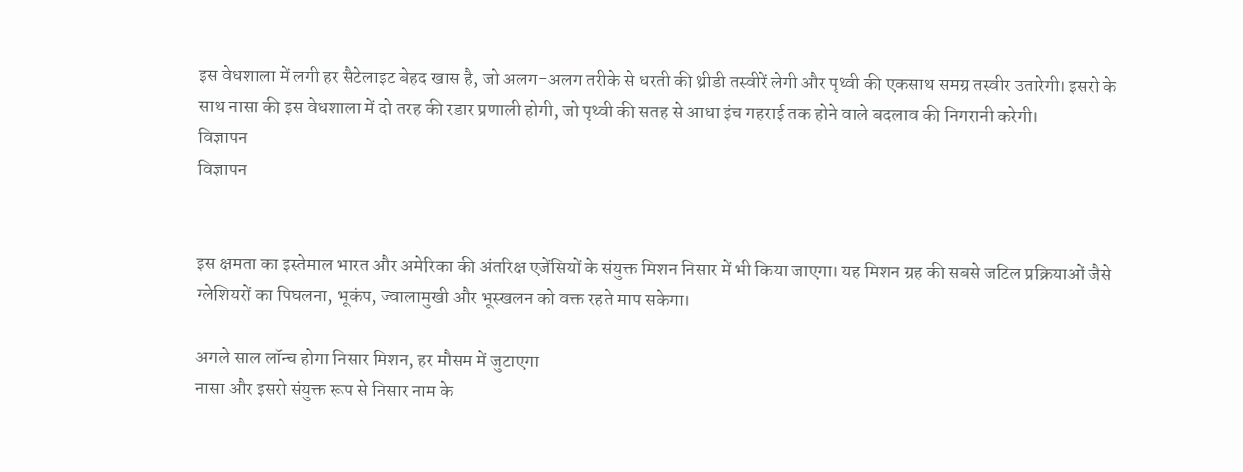इस वेधशाला में लगी हर सैटेलाइट बेहद खास है, जो अलग-अलग तरीके से धरती की थ्रीडी तस्वीरें लेगी और पृथ्वी की एकसाथ समग्र तस्वीर उतारेगी। इसरो के साथ नासा की इस वेधशाला में दो तरह की रडार प्रणाली होगी, जो पृथ्वी की सतह से आधा इंच गहराई तक होने वाले बदलाव की निगरानी करेगी।
विज्ञापन
विज्ञापन


इस क्षमता का इस्तेमाल भारत और अमेरिका की अंतरिक्ष एजेंसियों के संयुक्त मिशन निसार में भी किया जाएगा। यह मिशन ग्रह की सबसे जटिल प्रक्रियाओं जैसे ग्लेशियरों का पिघलना, भूकंप, ज्वालामुखी और भूस्खलन को वक्त रहते माप सकेगा।

अगले साल लॉन्च होगा निसार मिशन, हर मौसम में जुटाएगा
नासा और इसरो संयुक्त रूप से निसार नाम के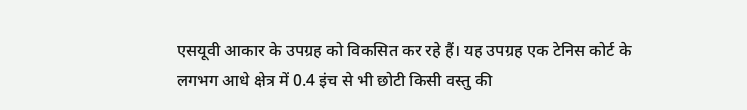एसयूवी आकार के उपग्रह को विकसित कर रहे हैं। यह उपग्रह एक टेनिस कोर्ट के लगभग आधे क्षेत्र में 0.4 इंच से भी छोटी किसी वस्तु की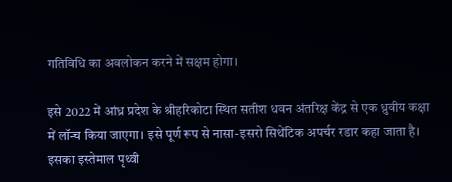गतिविधि का अवलोकन करने में सक्षम होगा।

इसे 2022 में आंध्र प्रदेश के श्रीहरिकोटा स्थित सतीश धवन अंतरिक्ष केंद्र से एक ध्रुवीय कक्षा में लॉन्च किया जाएगा। इसे पूर्ण रूप से नासा-इसरो सिथेंटिक अपर्चर रडार कहा जाता है। इसका इस्तेमाल पृथ्वी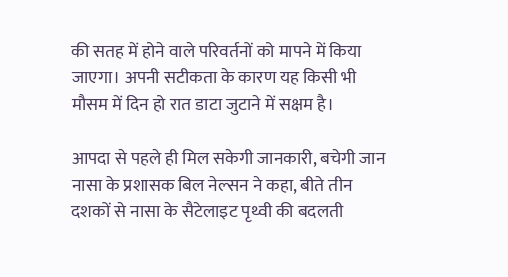की सतह में होने वाले परिवर्तनों को मापने में किया जाएगा। अपनी सटीकता के कारण यह किसी भी मौसम में दिन हो रात डाटा जुटाने में सक्षम है।

आपदा से पहले ही मिल सकेगी जानकारी, बचेगी जान
नासा के प्रशासक बिल नेल्सन ने कहा, बीते तीन दशकों से नासा के सैटेलाइट पृथ्वी की बदलती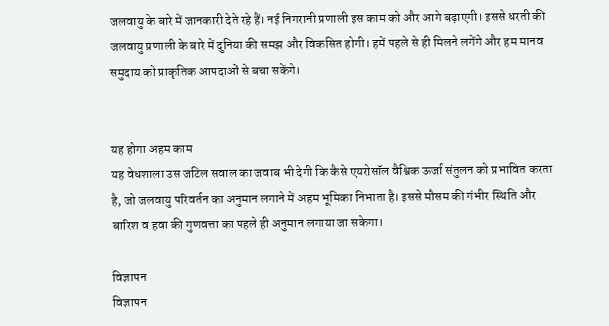जलवायु के बारे में जानकारी देते रहे हैं। नई निगरानी प्रणाली इस काम को और आगे बढ़ाएगी। इससे धरती की जलवायु प्रणाली के बारे में दुनिया की समझ और विकसित होगी। हमें पहले से ही मिलने लगेंगे और हम मानव समुदाय को प्राकृतिक आपदाओं से बचा सकेंगे।


यह होगा अहम काम
यह वेधशाला उस जटिल सवाल का जवाब भी देगी कि कैसे एयरोसॉल वैश्विक ऊर्जा संतुलन को प्रभावित करता है, जो जलवायु परिवर्तन का अनुमान लगाने में अहम भूमिका निभाता है। इससे मौसम की गंभीर स्थिति और बारिश व हवा की गुणवत्ता का पहले ही अनुमान लगाया जा सकेगा।

विज्ञापन
विज्ञापन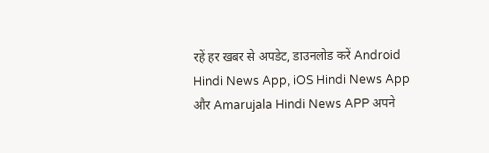रहें हर खबर से अपडेट, डाउनलोड करें Android Hindi News App, iOS Hindi News App और Amarujala Hindi News APP अपने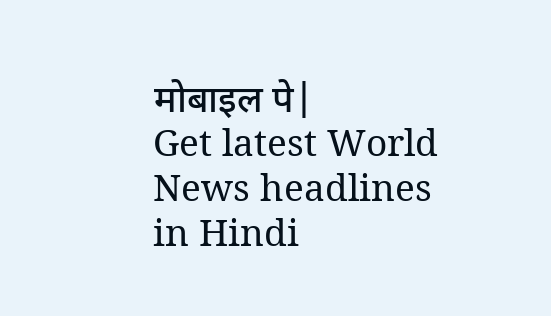मोबाइल पे|
Get latest World News headlines in Hindi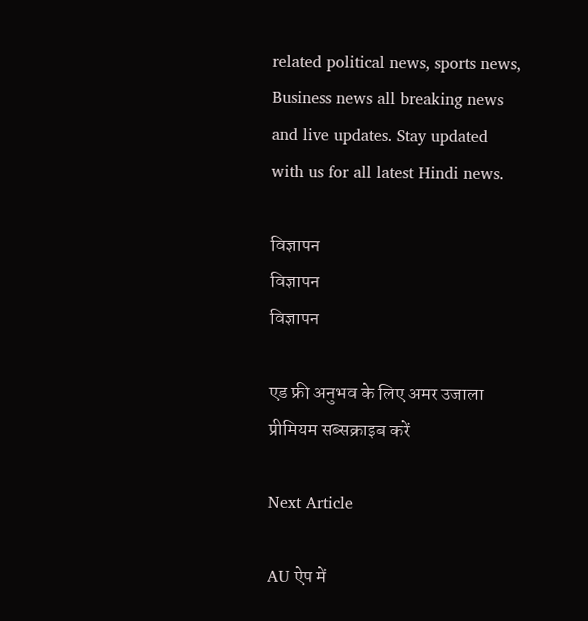related political news, sports news, Business news all breaking news and live updates. Stay updated with us for all latest Hindi news.

विज्ञापन
विज्ञापन
विज्ञापन

एड फ्री अनुभव के लिए अमर उजाला प्रीमियम सब्सक्राइब करें

Next Article

AU ऐप में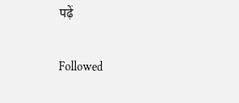पढ़ें

Followed